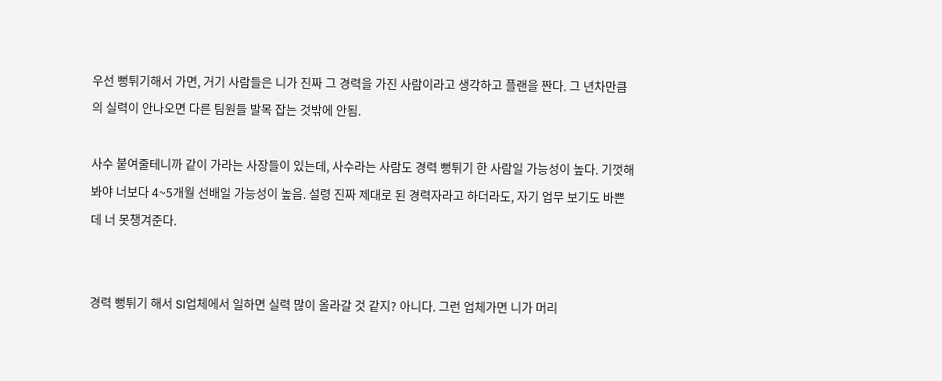우선 뻥튀기해서 가면, 거기 사람들은 니가 진짜 그 경력을 가진 사람이라고 생각하고 플랜을 짠다. 그 년차만큼의 실력이 안나오면 다른 팀원들 발목 잡는 것밖에 안됨.

사수 붙여줄테니까 같이 가라는 사장들이 있는데, 사수라는 사람도 경력 뻥튀기 한 사람일 가능성이 높다. 기껏해봐야 너보다 4~5개월 선배일 가능성이 높음. 설령 진짜 제대로 된 경력자라고 하더라도, 자기 업무 보기도 바쁜데 너 못챙겨준다.


경력 뻥튀기 해서 SI업체에서 일하면 실력 많이 올라갈 것 같지? 아니다. 그런 업체가면 니가 머리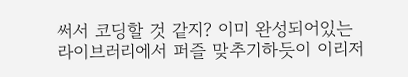써서 코딩할 것 같지? 이미 완성되어있는 라이브러리에서 퍼즐 맞추기하듯이 이리저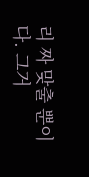리 짜 맞출 뿐이다. 그거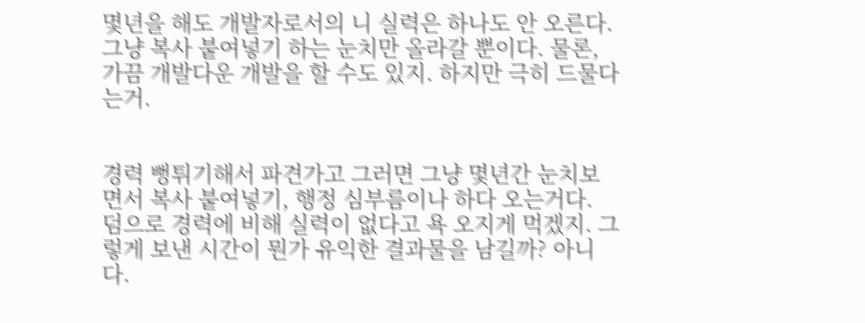몇년을 해도 개발자로서의 니 실력은 하나도 안 오른다. 그냥 복사 붙여넣기 하는 눈치만 올라갈 뿐이다. 물론, 가끔 개발다운 개발을 할 수도 있지. 하지만 극히 드물다는거.


경력 뻥튀기해서 파견가고 그러면 그냥 몇년간 눈치보면서 복사 붙여넣기, 행정 심부름이나 하다 오는거다. 덤으로 경력에 비해 실력이 없다고 욕 오지게 먹겠지. 그렇게 보낸 시간이 뭔가 유익한 결과물을 남길까? 아니다.